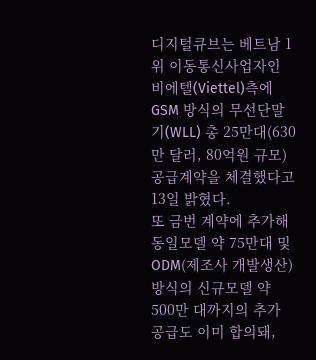디지털큐브는 베트남 1위 이동통신사업자인 비에텔(Viettel)측에 GSM 방식의 무선단말기(WLL) 총 25만대(630만 달러, 80억원 규모) 공급계약을 체결했다고 13일 밝혔다.
또 금번 계약에 추가해 동일모델 약 75만대 및 ODM(제조사 개발생산)방식의 신규모델 약 500만 대까지의 추가 공급도 이미 합의돼,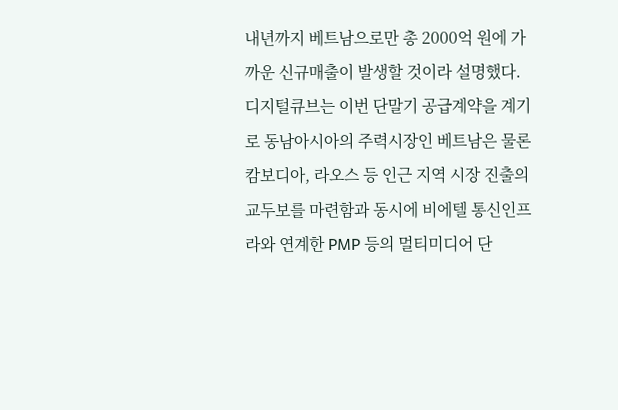내년까지 베트남으로만 총 2000억 원에 가까운 신규매출이 발생할 것이라 설명했다.
디지털큐브는 이번 단말기 공급계약을 계기로 동남아시아의 주력시장인 베트남은 물론 캄보디아, 라오스 등 인근 지역 시장 진출의 교두보를 마련함과 동시에 비에텔 통신인프라와 연계한 PMP 등의 멀티미디어 단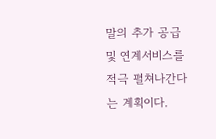말의 추가 공급 및 연계서비스를 적극 펼쳐나간다는 계획이다.